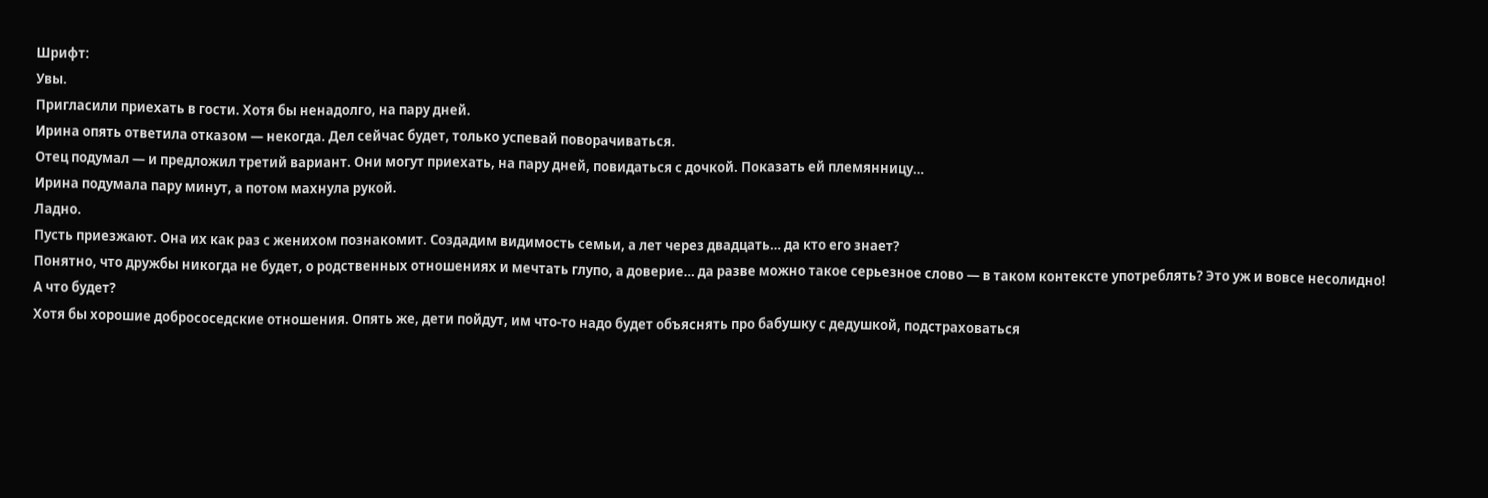Шрифт:
Увы.
Пригласили приехать в гости. Хотя бы ненадолго, на пару дней.
Ирина опять ответила отказом — некогда. Дел сейчас будет, только успевай поворачиваться.
Отец подумал — и предложил третий вариант. Они могут приехать, на пару дней, повидаться с дочкой. Показать ей племянницу…
Ирина подумала пару минут, а потом махнула рукой.
Ладно.
Пусть приезжают. Она их как раз с женихом познакомит. Создадим видимость семьи, а лет через двадцать… да кто его знает?
Понятно, что дружбы никогда не будет, о родственных отношениях и мечтать глупо, а доверие… да разве можно такое серьезное слово — в таком контексте употреблять? Это уж и вовсе несолидно!
А что будет?
Хотя бы хорошие добрососедские отношения. Опять же, дети пойдут, им что-то надо будет объяснять про бабушку с дедушкой, подстраховаться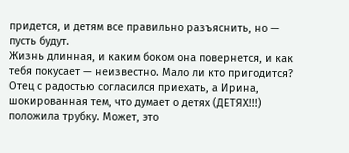придется, и детям все правильно разъяснить, но — пусть будут.
Жизнь длинная, и каким боком она повернется, и как тебя покусает — неизвестно. Мало ли кто пригодится?
Отец с радостью согласился приехать, а Ирина, шокированная тем, что думает о детях (ДЕТЯХ!!!) положила трубку. Может, это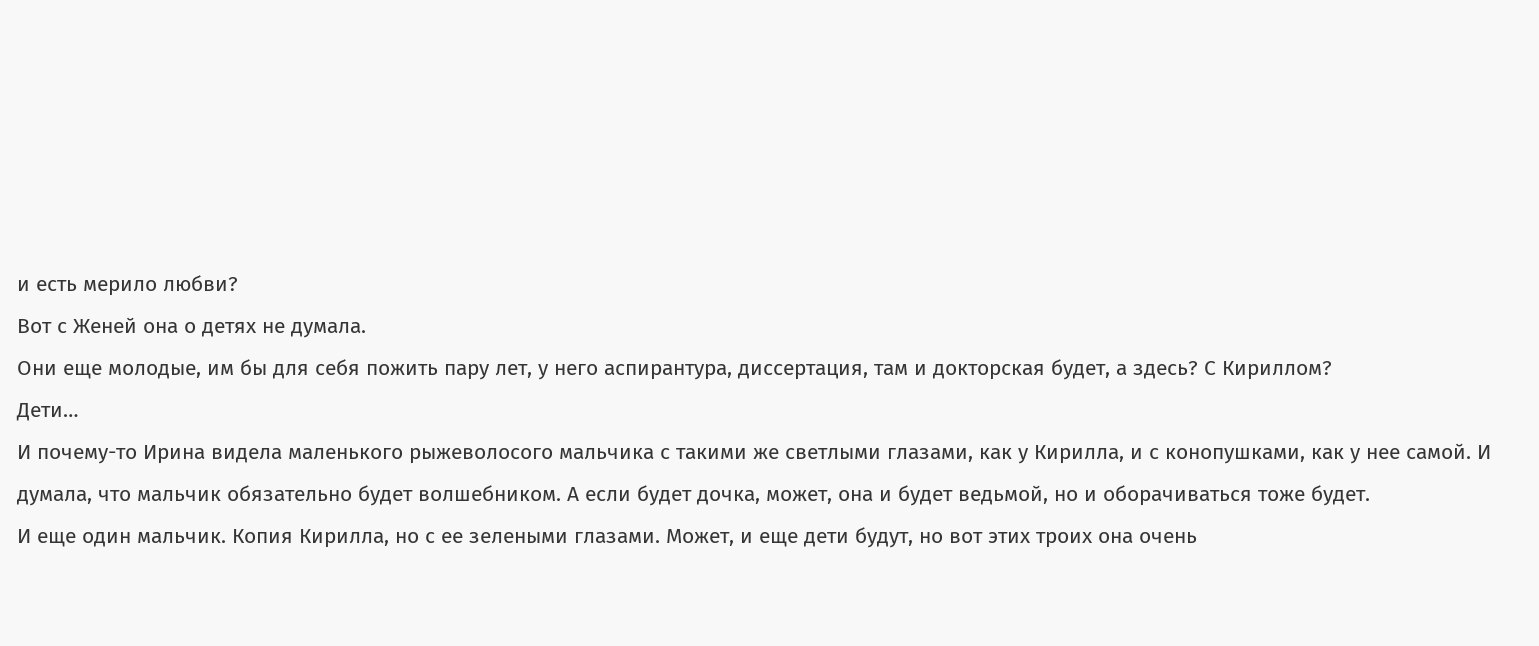и есть мерило любви?
Вот с Женей она о детях не думала.
Они еще молодые, им бы для себя пожить пару лет, у него аспирантура, диссертация, там и докторская будет, а здесь? С Кириллом?
Дети…
И почему-то Ирина видела маленького рыжеволосого мальчика с такими же светлыми глазами, как у Кирилла, и с конопушками, как у нее самой. И думала, что мальчик обязательно будет волшебником. А если будет дочка, может, она и будет ведьмой, но и оборачиваться тоже будет.
И еще один мальчик. Копия Кирилла, но с ее зелеными глазами. Может, и еще дети будут, но вот этих троих она очень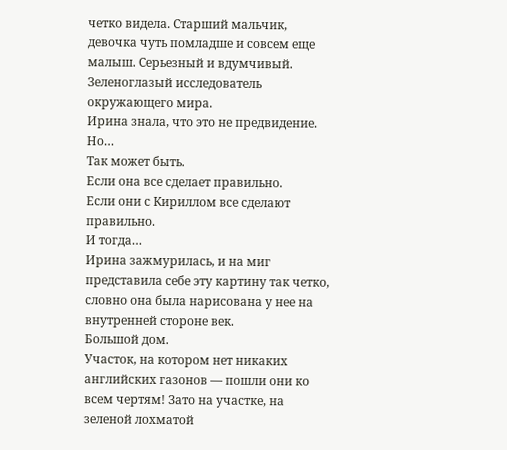четко видела. Старший мальчик, девочка чуть помладше и совсем еще малыш. Серьезный и вдумчивый. Зеленоглазый исследователь окружающего мира.
Ирина знала, что это не предвидение. Но…
Так может быть.
Если она все сделает правильно.
Если они с Кириллом все сделают правильно.
И тогда…
Ирина зажмурилась, и на миг представила себе эту картину так четко, словно она была нарисована у нее на внутренней стороне век.
Большой дом.
Участок, на котором нет никаких английских газонов — пошли они ко всем чертям! Зато на участке, на зеленой лохматой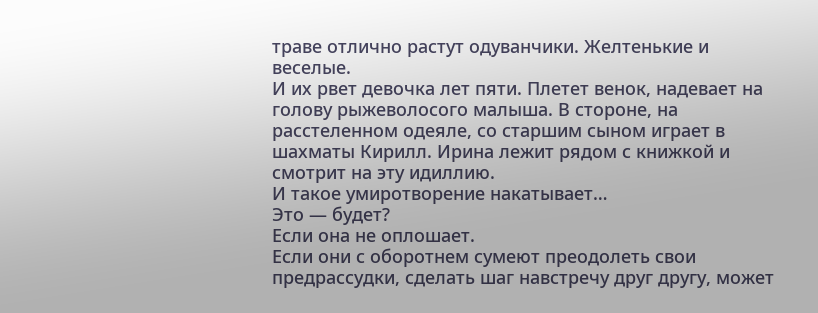траве отлично растут одуванчики. Желтенькие и веселые.
И их рвет девочка лет пяти. Плетет венок, надевает на голову рыжеволосого малыша. В стороне, на расстеленном одеяле, со старшим сыном играет в шахматы Кирилл. Ирина лежит рядом с книжкой и смотрит на эту идиллию.
И такое умиротворение накатывает…
Это — будет?
Если она не оплошает.
Если они с оборотнем сумеют преодолеть свои предрассудки, сделать шаг навстречу друг другу, может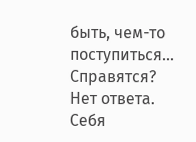быть, чем-то поступиться…
Справятся?
Нет ответа.
Себя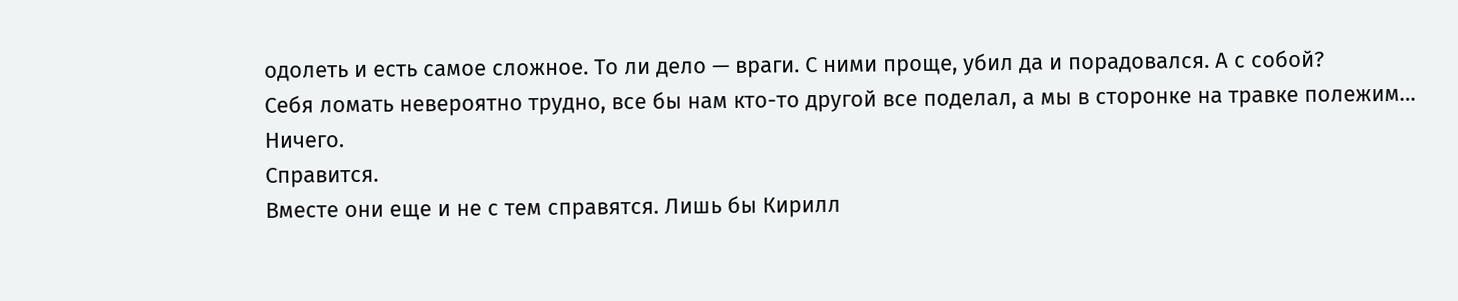одолеть и есть самое сложное. То ли дело — враги. С ними проще, убил да и порадовался. А с собой?
Себя ломать невероятно трудно, все бы нам кто-то другой все поделал, а мы в сторонке на травке полежим…
Ничего.
Справится.
Вместе они еще и не с тем справятся. Лишь бы Кирилл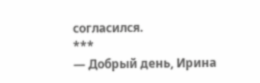согласился.
***
— Добрый день, Ирина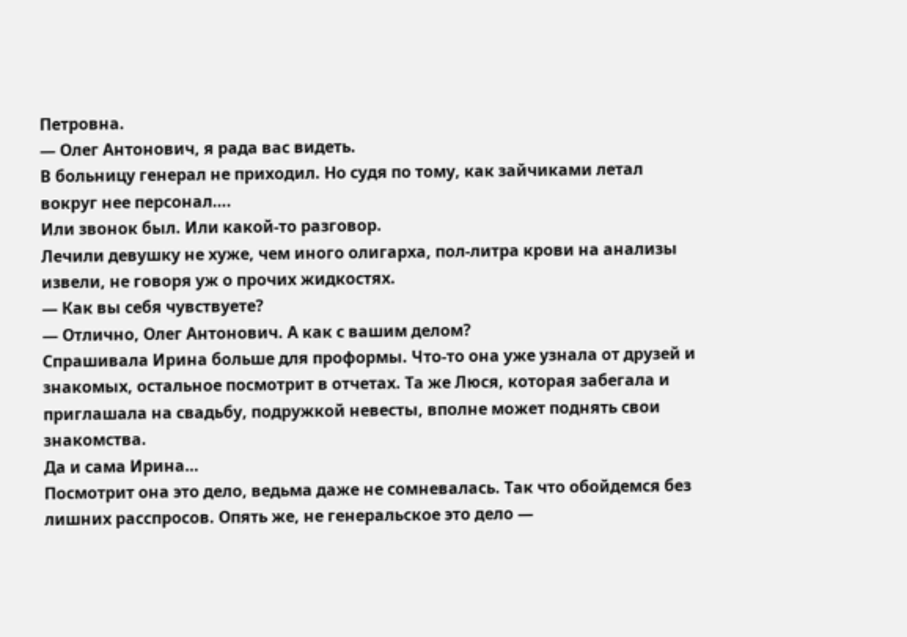Петровна.
— Олег Антонович, я рада вас видеть.
В больницу генерал не приходил. Но судя по тому, как зайчиками летал вокруг нее персонал….
Или звонок был. Или какой-то разговор.
Лечили девушку не хуже, чем иного олигарха, пол-литра крови на анализы извели, не говоря уж о прочих жидкостях.
— Как вы себя чувствуете?
— Отлично, Олег Антонович. А как с вашим делом?
Спрашивала Ирина больше для проформы. Что-то она уже узнала от друзей и знакомых, остальное посмотрит в отчетах. Та же Люся, которая забегала и приглашала на свадьбу, подружкой невесты, вполне может поднять свои знакомства.
Да и сама Ирина…
Посмотрит она это дело, ведьма даже не сомневалась. Так что обойдемся без лишних расспросов. Опять же, не генеральское это дело —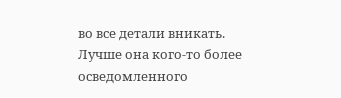во все детали вникать. Лучше она кого-то более осведомленного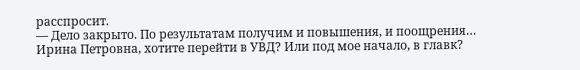расспросит.
— Дело закрыто. По результатам получим и повышения, и поощрения… Ирина Петровна, хотите перейти в УВД? Или под мое начало, в главк?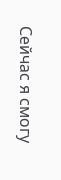Сейчас я смогу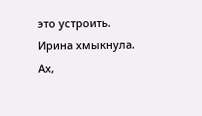это устроить.
Ирина хмыкнула.
Ах,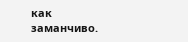как заманчиво.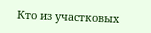Кто из участковых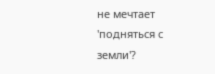не мечтает 'подняться с земли'?